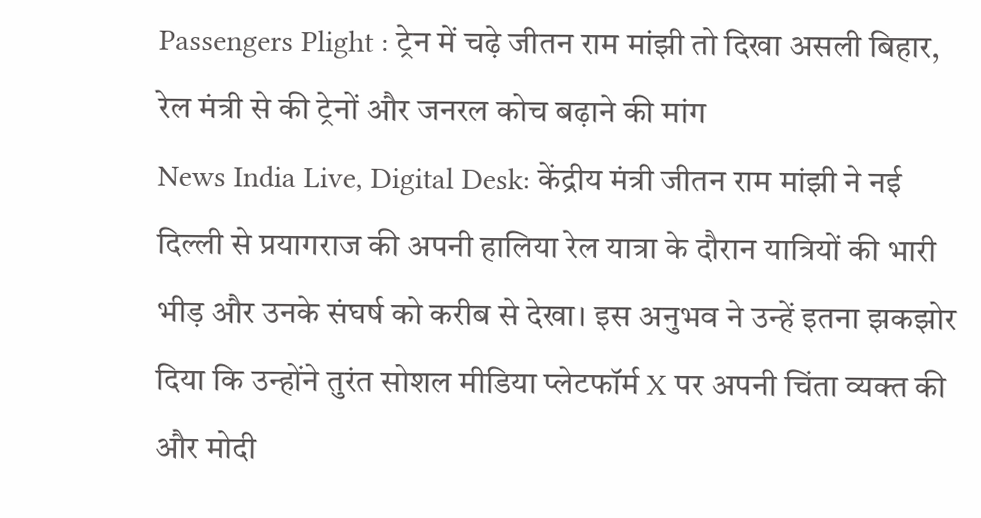Passengers Plight : ट्रेन में चढ़े जीतन राम मांझी तो दिखा असली बिहार, रेल मंत्री से की ट्रेनों और जनरल कोच बढ़ाने की मांग
News India Live, Digital Desk: केंद्रीय मंत्री जीतन राम मांझी ने नई दिल्ली से प्रयागराज की अपनी हालिया रेल यात्रा के दौरान यात्रियों की भारी भीड़ और उनके संघर्ष को करीब से देखा। इस अनुभव ने उन्हें इतना झकझोर दिया कि उन्होंने तुरंत सोशल मीडिया प्लेटफॉर्म X पर अपनी चिंता व्यक्त की और मोदी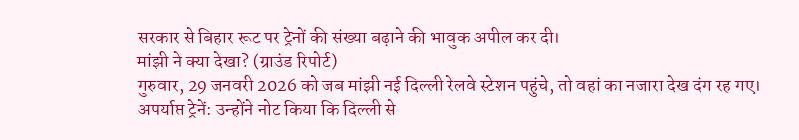सरकार से बिहार रूट पर ट्रेनों की संख्या बढ़ाने की भावुक अपील कर दी।
मांझी ने क्या देखा? (ग्राउंड रिपोर्ट)
गुरुवार, 29 जनवरी 2026 को जब मांझी नई दिल्ली रेलवे स्टेशन पहुंचे, तो वहां का नजारा देख दंग रह गए।
अपर्याप्त ट्रेनें: उन्होंने नोट किया कि दिल्ली से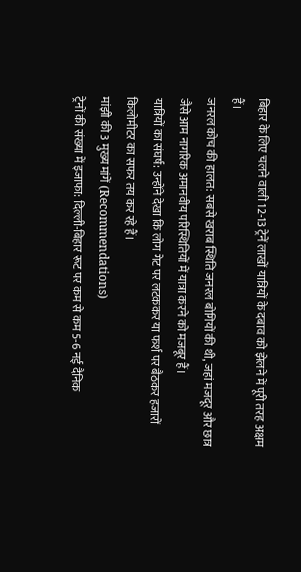बिहार के लिए चलने वाली 12-13 ट्रेनें लाखों यात्रियों के दबाव को झेलने में पूरी तरह अक्षम हैं।
जनरल कोच की हालत: सबसे खराब स्थिति जनरल बोगियों की थी, जहां मजदूर और छात्र जैसे आम नागरिक अमानवीय परिस्थितियों में यात्रा करने को मजबूर हैं।
यात्रियों का संघर्ष: उन्होंने देखा कि लोग गेट पर लटककर या फर्श पर बैठकर हजारों किलोमीटर का सफर तय कर रहे हैं।
मांझी की 3 मुख्य मांगें (Recommendations)
ट्रेनों की संख्या में इजाफा: दिल्ली-बिहार रूट पर कम से कम 5-6 नई दैनिक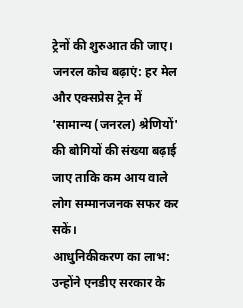ट्रेनों की शुरुआत की जाए।
जनरल कोच बढ़ाएं: हर मेल और एक्सप्रेस ट्रेन में 'सामान्य (जनरल) श्रेणियों' की बोगियों की संख्या बढ़ाई जाए ताकि कम आय वाले लोग सम्मानजनक सफर कर सकें।
आधुनिकीकरण का लाभ: उन्होंने एनडीए सरकार के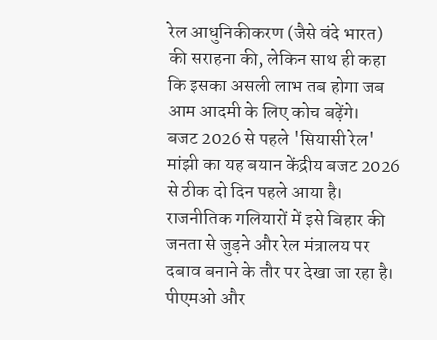रेल आधुनिकीकरण (जैसे वंदे भारत) की सराहना की, लेकिन साथ ही कहा कि इसका असली लाभ तब होगा जब आम आदमी के लिए कोच बढ़ेंगे।
बजट 2026 से पहले 'सियासी रेल'
मांझी का यह बयान केंद्रीय बजट 2026 से ठीक दो दिन पहले आया है। राजनीतिक गलियारों में इसे बिहार की जनता से जुड़ने और रेल मंत्रालय पर दबाव बनाने के तौर पर देखा जा रहा है।
पीएमओ और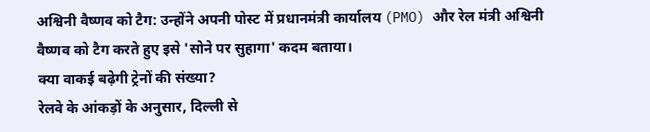अश्विनी वैष्णव को टैग: उन्होंने अपनी पोस्ट में प्रधानमंत्री कार्यालय (PMO) और रेल मंत्री अश्विनी वैष्णव को टैग करते हुए इसे 'सोने पर सुहागा' कदम बताया।
क्या वाकई बढ़ेगी ट्रेनों की संख्या?
रेलवे के आंकड़ों के अनुसार, दिल्ली से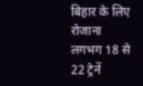बिहार के लिए रोजाना लगभग 18 से 22 ट्रेनें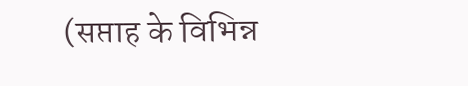(सप्ताह के विभिन्न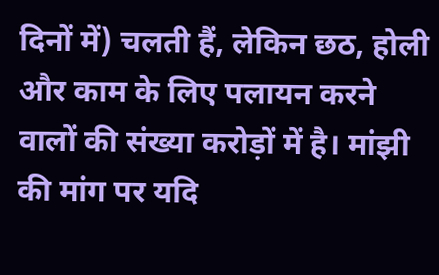दिनों में) चलती हैं, लेकिन छठ, होली और काम के लिए पलायन करने वालों की संख्या करोड़ों में है। मांझी की मांग पर यदि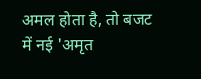अमल होता है, तो बजट में नई 'अमृत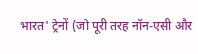भारत' ट्रेनों (जो पूरी तरह नॉन-एसी और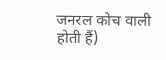जनरल कोच वाली होती हैं)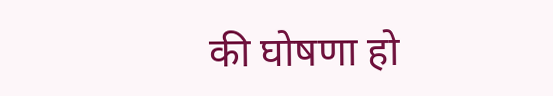की घोषणा हो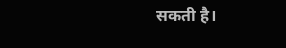सकती है।